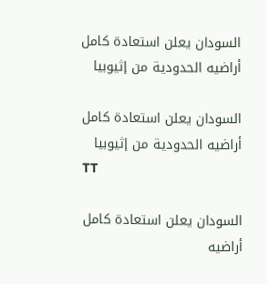السودان يعلن استعادة كامل أراضيه الحدودية من إثيوبيا

السودان يعلن استعادة كامل أراضيه الحدودية من إثيوبيا
TT

السودان يعلن استعادة كامل أراضيه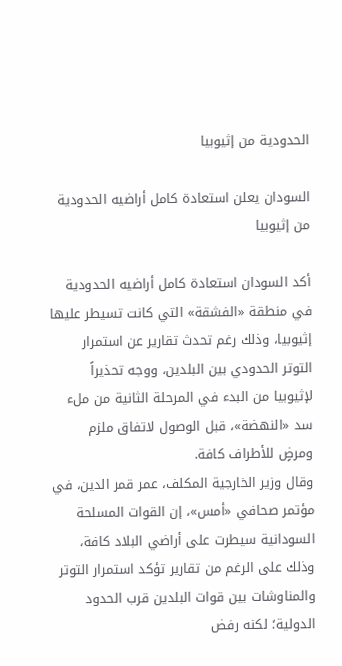الحدودية من إثيوبيا

السودان يعلن استعادة كامل أراضيه الحدودية من إثيوبيا

أكد السودان استعادة كامل أراضيه الحدودية في منطقة «الفشقة» التي كانت تسيطر عليها إثيوبيا، وذلك رغم تحدث تقارير عن استمرار التوتر الحدودي بين البلدين، ووجه تحذيراً لإثيوبيا من البدء في المرحلة الثانية من ملء سد «النهضة»، قبل الوصول لاتفاق ملزم ومرضٍ للأطراف كافة.
وقال وزير الخارجية المكلف، عمر قمر الدين، في مؤتمر صحافي «أمس»، إن القوات المسلحة السودانية سيطرت على أراضي البلاد كافة، وذلك على الرغم من تقارير تؤكد استمرار التوتر والمناوشات بين قوات البلدين قرب الحدود الدولية؛ لكنه رفض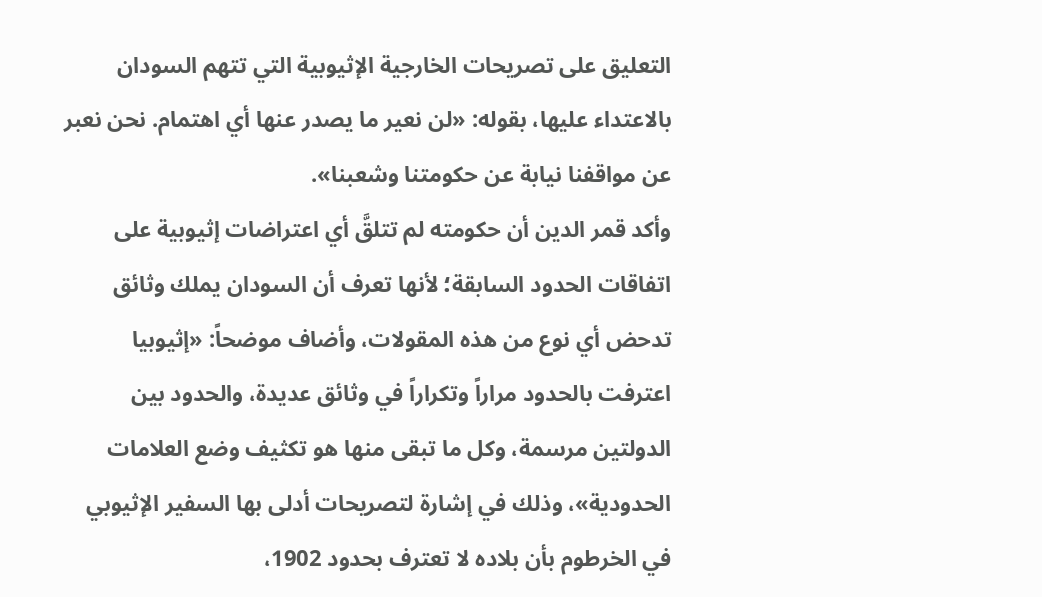التعليق على تصريحات الخارجية الإثيوبية التي تتهم السودان بالاعتداء عليها، بقوله: «لن نعير ما يصدر عنها أي اهتمام. نحن نعبر عن مواقفنا نيابة عن حكومتنا وشعبنا».
وأكد قمر الدين أن حكومته لم تتلقَّ أي اعتراضات إثيوبية على اتفاقات الحدود السابقة؛ لأنها تعرف أن السودان يملك وثائق تدحض أي نوع من هذه المقولات، وأضاف موضحاً: «إثيوبيا اعترفت بالحدود مراراً وتكراراً في وثائق عديدة، والحدود بين الدولتين مرسمة، وكل ما تبقى منها هو تكثيف وضع العلامات الحدودية»، وذلك في إشارة لتصريحات أدلى بها السفير الإثيوبي في الخرطوم بأن بلاده لا تعترف بحدود 1902،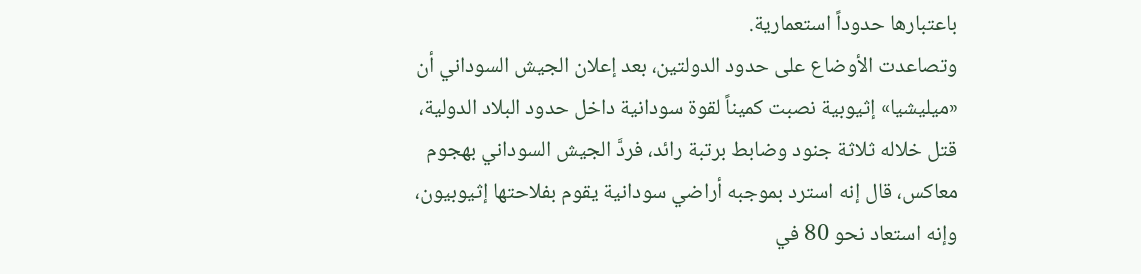باعتبارها حدوداً استعمارية.
وتصاعدت الأوضاع على حدود الدولتين، بعد إعلان الجيش السوداني أن «ميليشيا» إثيوبية نصبت كميناً لقوة سودانية داخل حدود البلاد الدولية، قتل خلاله ثلاثة جنود وضابط برتبة رائد، فردَّ الجيش السوداني بهجوم معاكس، قال إنه استرد بموجبه أراضي سودانية يقوم بفلاحتها إثيوبيون، وإنه استعاد نحو 80 في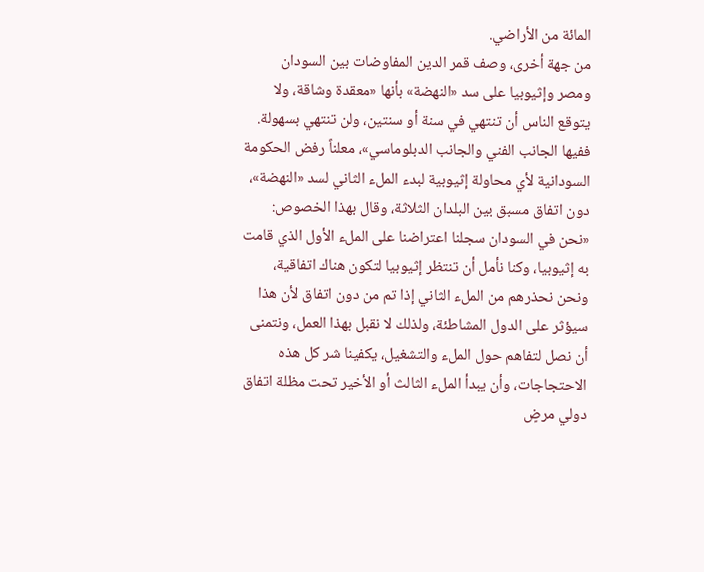المائة من الأراضي.
من جهة أخرى، وصف قمر الدين المفاوضات بين السودان ومصر وإثيوبيا على سد «النهضة» بأنها «معقدة وشاقة، ولا يتوقع الناس أن تنتهي في سنة أو سنتين، ولن تنتهي بسهولة. ففيها الجانب الفني والجانب الدبلوماسي»، معلناً رفض الحكومة السودانية لأي محاولة إثيوبية لبدء الملء الثاني لسد «النهضة»، دون اتفاق مسبق بين البلدان الثلاثة، وقال بهذا الخصوص: «نحن في السودان سجلنا اعتراضنا على الملء الأول الذي قامت به إثيوبيا، وكنا نأمل أن تنتظر إثيوبيا لتكون هناك اتفاقية، ونحن نحذرهم من الملء الثاني إذا تم من دون اتفاق لأن هذا سيؤثر على الدول المشاطئة، ولذلك لا نقبل بهذا العمل، ونتمنى أن نصل لتفاهم حول الملء والتشغيل، يكفينا شر كل هذه الاحتجاجات، وأن يبدأ الملء الثالث أو الأخير تحت مظلة اتفاق دولي مرضٍ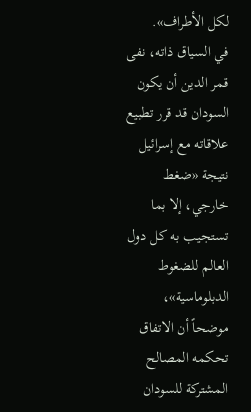لكل الأطراف».
في السياق ذاته، نفى قمر الدين أن يكون السودان قد قرر تطبيع علاقاته مع إسرائيل نتيجة «ضغط خارجي، إلا بما تستجيب به كل دول العالم للضغوط الدبلوماسية»، موضحاً أن الاتفاق تحكمه المصالح المشتركة للسودان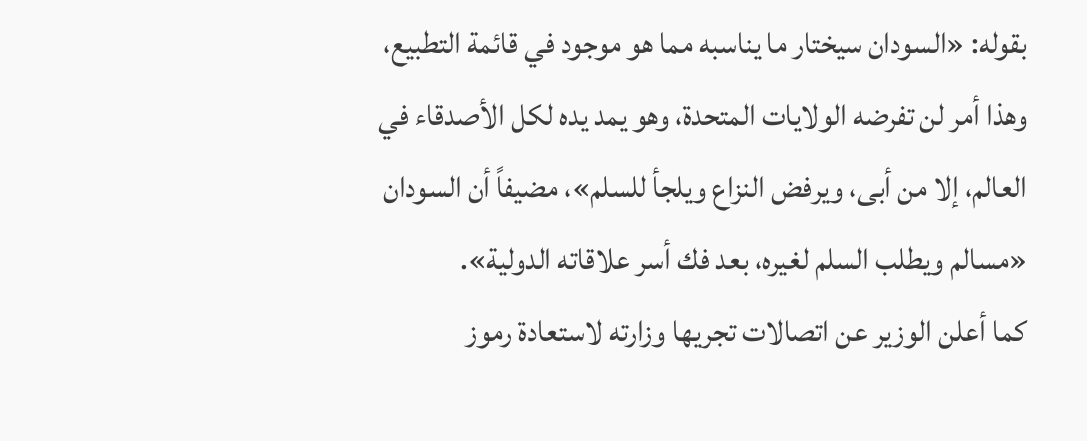بقوله: «السودان سيختار ما يناسبه مما هو موجود في قائمة التطبيع، وهذا أمر لن تفرضه الولايات المتحدة، وهو يمد يده لكل الأصدقاء في العالم، إلا من أبى، ويرفض النزاع ويلجأ للسلم»، مضيفاً أن السودان «مسالم ويطلب السلم لغيره، بعد فك أسر علاقاته الدولية».
كما أعلن الوزير عن اتصالات تجريها وزارته لاستعادة رموز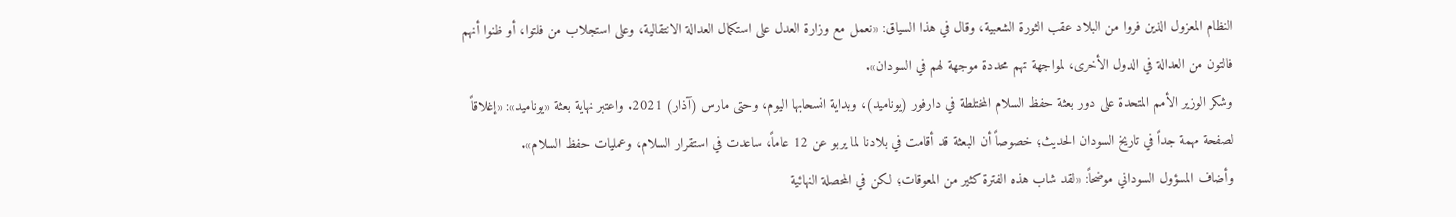النظام المعزول الذين فروا من البلاد عقب الثورة الشعبية، وقال في هذا السياق: «نعمل مع وزارة العدل على استكمال العدالة الانتقالية، وعلى استجلاب من فلتوا، أو ظنوا أنهم فالتون من العدالة في الدول الأخرى، لمواجهة تهم محددة موجهة لهم في السودان».
وشكر الوزير الأمم المتحدة على دور بعثة حفظ السلام المختلطة في دارفور (يوناميد)، وبداية انسحابها اليوم، وحتى مارس (آذار) 2021. واعتبر نهاية بعثة «يوناميد»: «إغلاقاً لصفحة مهمة جداً في تاريخ السودان الحديث؛ خصوصاً أن البعثة قد أقامت في بلادنا لما يربو عن 12 عاماً، ساعدت في استقرار السلام، وعمليات حفظ السلام».
وأضاف المسؤول السوداني موضحاً: «لقد شاب هذه الفترة كثير من المعوقات؛ لكن في المحصلة النهائية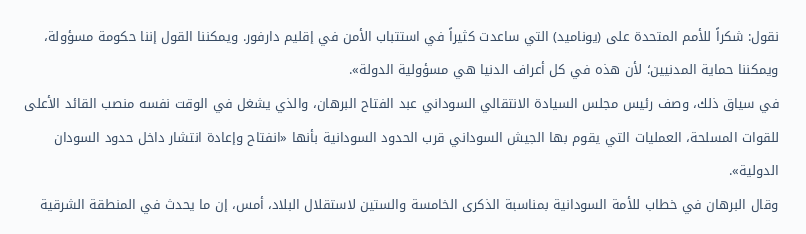نقول: شكراً للأمم المتحدة على (يوناميد) التي ساعدت كثيراً في استتباب الأمن في إقليم دارفور. ويمكننا القول إننا حكومة مسؤولة، ويمكننا حماية المدنيين؛ لأن هذه في كل أعراف الدنيا هي مسؤولية الدولة».
في سياق ذلك، وصف رئيس مجلس السيادة الانتقالي السوداني عبد الفتاح البرهان، والذي يشغل في الوقت نفسه منصب القائد الأعلى للقوات المسلحة، العمليات التي يقوم بها الجيش السوداني قرب الحدود السودانية بأنها «انفتاح وإعادة انتشار داخل حدود السودان الدولية».
وقال البرهان في خطاب للأمة السودانية بمناسبة الذكرى الخامسة والستين لاستقلال البلاد، أمس، إن ما يحدث في المنطقة الشرقية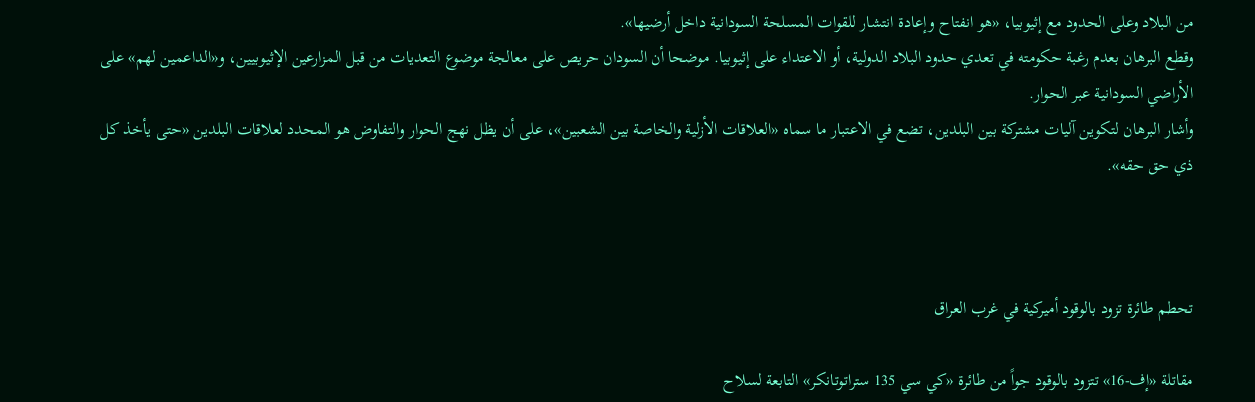من البلاد وعلى الحدود مع إثيوبيا، «هو انفتاح وإعادة انتشار للقوات المسلحة السودانية داخل أرضيها».
وقطع البرهان بعدم رغبة حكومته في تعدي حدود البلاد الدولية، أو الاعتداء على إثيوبيا. موضحا أن السودان حريص على معالجة موضوع التعديات من قبل المزارعين الإثيوبيين، و«الداعمين لهم» على الأراضي السودانية عبر الحوار.
وأشار البرهان لتكوين آليات مشتركة بين البلدين، تضع في الاعتبار ما سماه «العلاقات الأزلية والخاصة بين الشعبين»، على أن يظل نهج الحوار والتفاوض هو المحدد لعلاقات البلدين «حتى يأخذ كل ذي حق حقه».



تحطم طائرة تزود بالوقود أميركية في غرب العراق

مقاتلة «إف-16» تتزود بالوقود جواً من طائرة «كي سي 135 ستراتوتانكر» التابعة لسلاح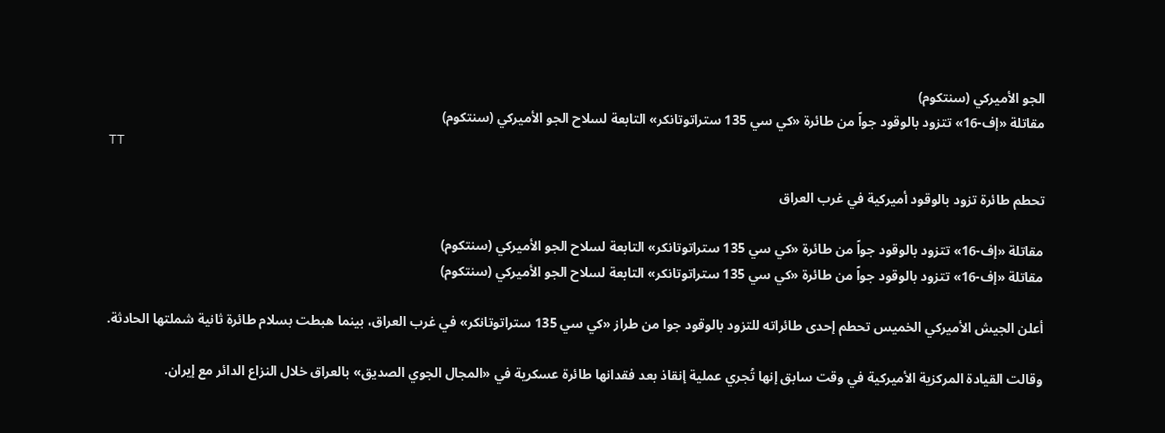الجو الأميركي (سنتكوم)
مقاتلة «إف-16» تتزود بالوقود جواً من طائرة «كي سي 135 ستراتوتانكر» التابعة لسلاح الجو الأميركي (سنتكوم)
TT

تحطم طائرة تزود بالوقود أميركية في غرب العراق

مقاتلة «إف-16» تتزود بالوقود جواً من طائرة «كي سي 135 ستراتوتانكر» التابعة لسلاح الجو الأميركي (سنتكوم)
مقاتلة «إف-16» تتزود بالوقود جواً من طائرة «كي سي 135 ستراتوتانكر» التابعة لسلاح الجو الأميركي (سنتكوم)

أعلن الجيش الأميركي الخميس تحطم إحدى طائراته للتزود بالوقود جوا من طراز «كي سي 135 ستراتوتانكر» في غرب العراق، بينما هبطت بسلام طائرة ثانية شملتها الحادثة.

وقالت القيادة المركزية الأميركية في وقت سابق إنها ‌تُجري ‌عملية إنقاذ ‌بعد فقدانها طائرة عسكرية في «المجال الجوي الصديق» بالعراق خلال النزاع الدائر ‌مع إيران.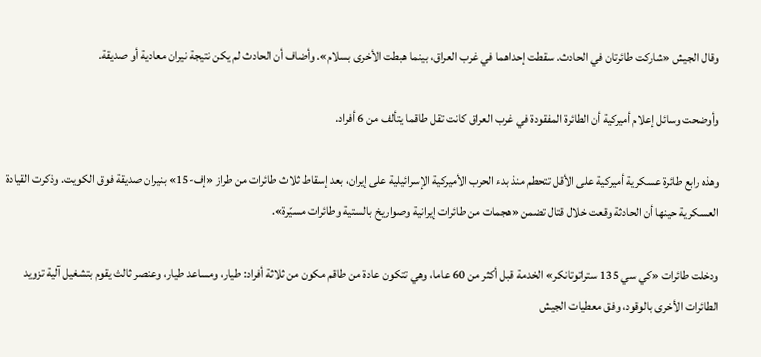وقال ‌الجيش «شاركت طائرتان في ‌الحادث. سقطت إحداهما في غرب العراق، ‌بينما هبطت الأخرى بسلام». وأضاف أن الحادث لم يكن نتيجة نيران معادية أو صديقة.

وأوضحت وسائل إعلام أميركية أن الطائرة المفقودة في غرب العراق كانت تقل طاقما يتألف من 6 أفراد.

وهذه رابع طائرة عسكرية أميركية على الأقل تتحطم منذ بدء الحرب الأميركية الإسرائيلية على إيران، بعد إسقاط ثلاث طائرات من طراز «إف-15» بنيران صديقة فوق الكويت. وذكرت القيادة العسكرية حينها أن الحادثة وقعت خلال قتال تضمن «هجمات من طائرات إيرانية وصواريخ بالستية وطائرات مسيّرة».

ودخلت طائرات «كي سي 135 ستراتوتانكر» الخدمة قبل أكثر من 60 عاما، وهي تتكون عادة من طاقم مكون من ثلاثة أفراد: طيار، ومساعد طيار، وعنصر ثالث يقوم بتشغيل آلية تزويد الطائرات الأخرى بالوقود، وفق معطيات الجيش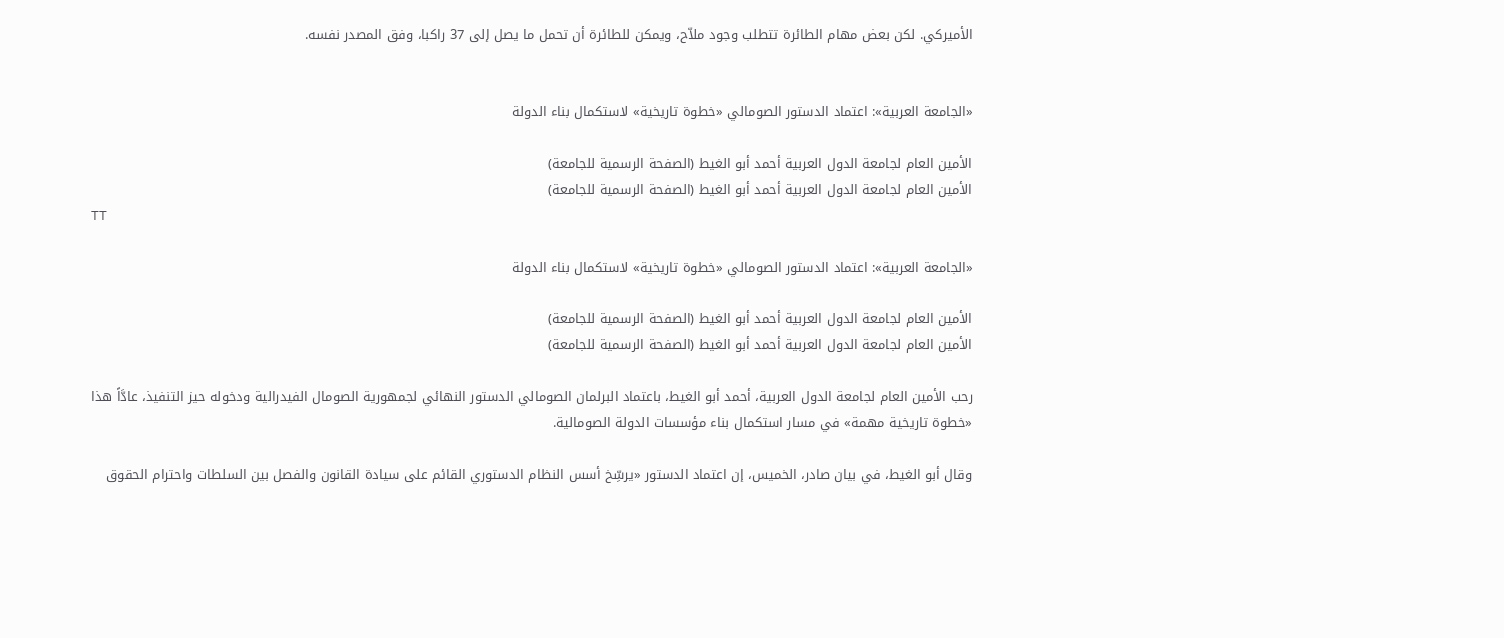الأميركي. لكن بعض مهام الطائرة تتطلب وجود ملاّح، ويمكن للطائرة أن تحمل ما يصل إلى 37 راكبا، وفق المصدر نفسه.


«الجامعة العربية»: اعتماد الدستور الصومالي «خطوة تاريخية» لاستكمال بناء الدولة

الأمين العام لجامعة الدول العربية أحمد أبو الغيط (الصفحة الرسمية للجامعة)
الأمين العام لجامعة الدول العربية أحمد أبو الغيط (الصفحة الرسمية للجامعة)
TT

«الجامعة العربية»: اعتماد الدستور الصومالي «خطوة تاريخية» لاستكمال بناء الدولة

الأمين العام لجامعة الدول العربية أحمد أبو الغيط (الصفحة الرسمية للجامعة)
الأمين العام لجامعة الدول العربية أحمد أبو الغيط (الصفحة الرسمية للجامعة)

رحب الأمين العام لجامعة الدول العربية، أحمد أبو الغيط، باعتماد البرلمان الصومالي الدستور النهائي لجمهورية الصومال الفيدرالية ودخوله حيز التنفيذ، عادَّاً هذا «خطوة تاريخية مهمة» في مسار استكمال بناء مؤسسات الدولة الصومالية.

وقال أبو الغيط، في بيان صادر، الخميس، إن اعتماد الدستور «يرسِّخ أسس النظام الدستوري القائم على سيادة القانون والفصل بين السلطات واحترام الحقوق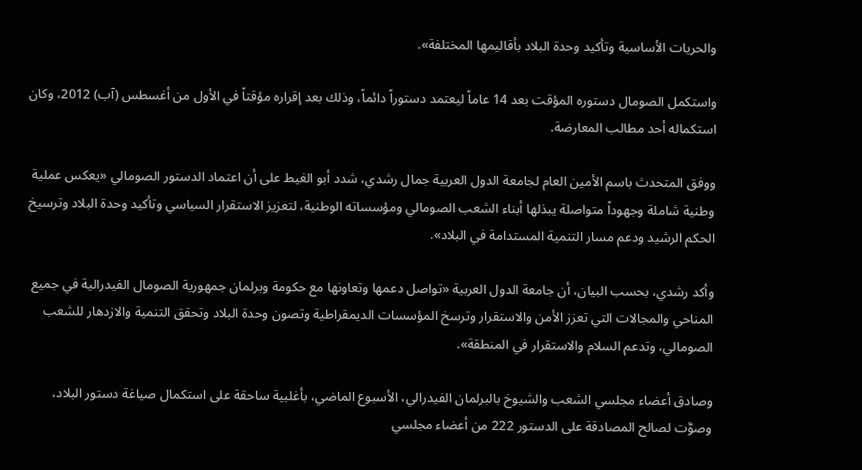والحريات الأساسية وتأكيد وحدة البلاد بأقاليمها المختلفة».

واستكمل الصومال دستوره المؤقت بعد 14 عاماً ليعتمد دستوراً دائماً، وذلك بعد إقراره مؤقتاً في الأول من أغسطس (آب) 2012، وكان استكماله أحد مطالب المعارضة.

ووفق المتحدث باسم الأمين العام لجامعة الدول العربية جمال رشدي، شدد أبو الغيط على أن اعتماد الدستور الصومالي «يعكس عملية وطنية شاملة وجهوداً متواصلة يبذلها أبناء الشعب الصومالي ومؤسساته الوطنية، لتعزيز الاستقرار السياسي وتأكيد وحدة البلاد وترسيخ الحكم الرشيد ودعم مسار التنمية المستدامة في البلاد».

وأكد رشدي، بحسب البيان، أن جامعة الدول العربية «تواصل دعمها وتعاونها مع حكومة وبرلمان جمهورية الصومال الفيدرالية في جميع المناحي والمجالات التي تعزز الأمن والاستقرار وترسخ المؤسسات الديمقراطية وتصون وحدة البلاد وتحقق التنمية والازدهار للشعب الصومالي، وتدعم السلام والاستقرار في المنطقة».

وصادق أعضاء مجلسي الشعب والشيوخ بالبرلمان الفيدرالي، الأسبوع الماضي، بأغلبية ساحقة على استكمال صياغة دستور البلاد، وصوَّت لصالح المصادقة على الدستور 222 من أعضاء مجلسي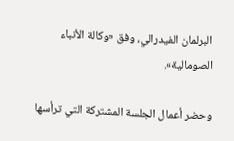البرلمان الفيدرالي، وفق «وكالة الأنباء الصومالية».

وحضر أعمال الجلسة المشتركة التي ترأسها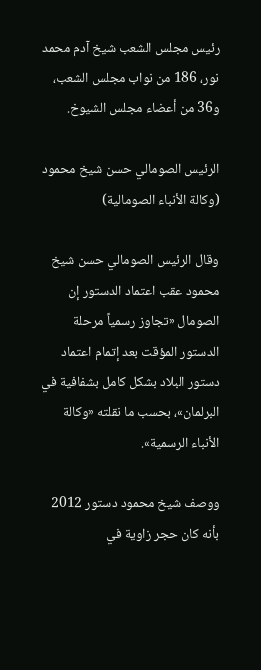رئيس مجلس الشعب شيخ آدم محمد نور، 186 من نواب مجلس الشعب، و36 من أعضاء مجلس الشيوخ.

الرئيس الصومالي حسن شيخ محمود (وكالة الأنباء الصومالية)

وقال الرئيس الصومالي حسن شيخ محمود عقب اعتماد الدستور إن الصومال «تجاوز رسمياً مرحلة الدستور المؤقت بعد إتمام اعتماد دستور البلاد بشكل كامل بشفافية في البرلمان»، بحسب ما نقلته «وكالة الأنباء الرسمية».

ووصف شيخ محمود دستور 2012 بأنه كان حجر زاوية في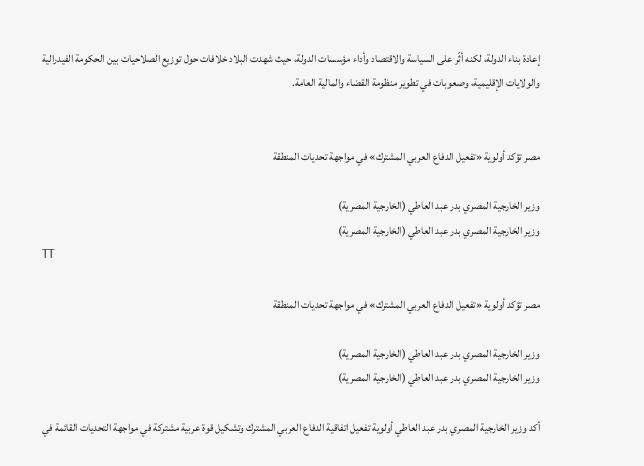إعادة بناء الدولة، لكنه أثّر على السياسة والاقتصاد وأداء مؤسسات الدولة، حيث شهدت البلاد خلافات حول توزيع الصلاحيات بين الحكومة الفيدرالية والولايات الإقليمية، وصعوبات في تطوير منظومة القضاء والمالية العامة.


مصر تؤكد أولوية «تفعيل الدفاع العربي المشترك» في مواجهة تحديات المنطقة

وزير الخارجية المصري بدر عبد العاطي (الخارجية المصرية)
وزير الخارجية المصري بدر عبد العاطي (الخارجية المصرية)
TT

مصر تؤكد أولوية «تفعيل الدفاع العربي المشترك» في مواجهة تحديات المنطقة

وزير الخارجية المصري بدر عبد العاطي (الخارجية المصرية)
وزير الخارجية المصري بدر عبد العاطي (الخارجية المصرية)

أكد وزير الخارجية المصري بدر عبد العاطي أولوية تفعيل اتفاقية الدفاع العربي المشترك وتشكيل قوة عربية مشتركة في مواجهة التحديات القائمة في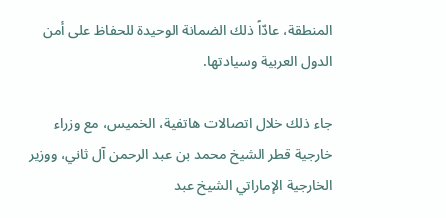المنطقة، عادّاً ذلك الضمانة الوحيدة للحفاظ على أمن الدول العربية وسيادتها.

جاء ذلك خلال اتصالات هاتفية، الخميس، مع وزراء خارجية قطر الشيخ محمد بن عبد الرحمن آل ثاني، ووزير الخارجية الإماراتي الشيخ عبد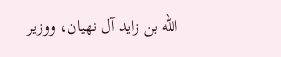الله بن زايد آل نهيان، ووزير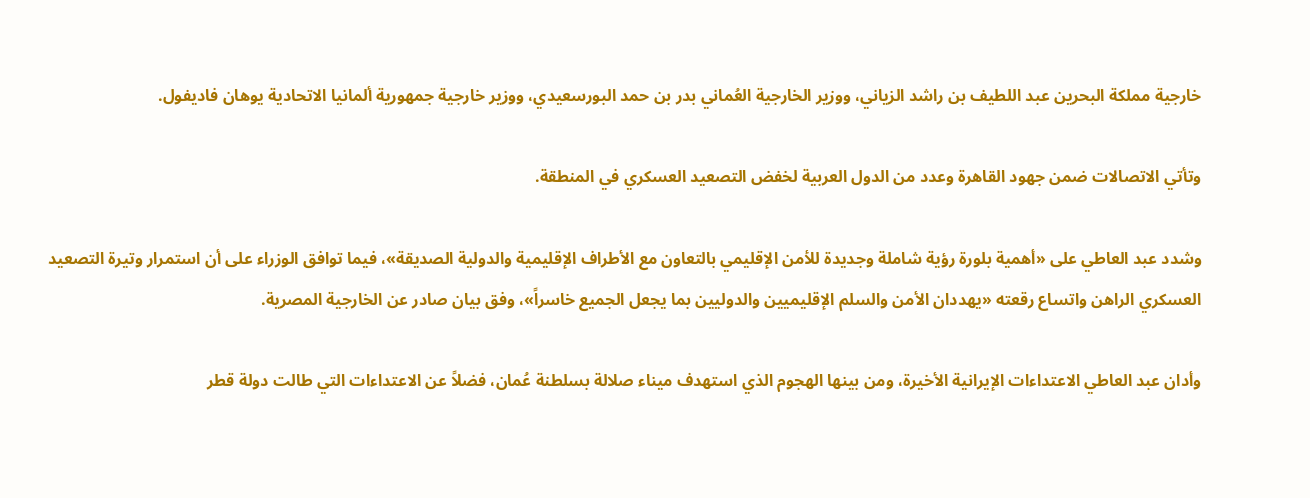خارجية مملكة البحرين عبد اللطيف بن راشد الزياني، ووزير الخارجية العُماني بدر بن حمد البورسعيدي، ووزير خارجية جمهورية ألمانيا الاتحادية يوهان فاديفول.

وتأتي الاتصالات ضمن جهود القاهرة وعدد من الدول العربية لخفض التصعيد العسكري في المنطقة.

وشدد عبد العاطي على «أهمية بلورة رؤية شاملة وجديدة للأمن الإقليمي بالتعاون مع الأطراف الإقليمية والدولية الصديقة»، فيما توافق الوزراء على أن استمرار وتيرة التصعيد العسكري الراهن واتساع رقعته «يهددان الأمن والسلم الإقليميين والدوليين بما يجعل الجميع خاسراً»، وفق بيان صادر عن الخارجية المصرية.

وأدان عبد العاطي الاعتداءات الإيرانية الأخيرة، ومن بينها الهجوم الذي استهدف ميناء صلالة بسلطنة عُمان، فضلاً عن الاعتداءات التي طالت دولة قطر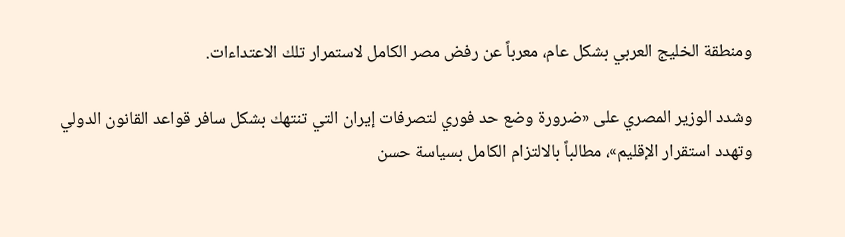ومنطقة الخليج العربي بشكل عام، معرباً عن رفض مصر الكامل لاستمرار تلك الاعتداءات.

وشدد الوزير المصري على «ضرورة وضع حد فوري لتصرفات إيران التي تنتهك بشكل سافر قواعد القانون الدولي وتهدد استقرار الإقليم»، مطالباً بالالتزام الكامل بسياسة حسن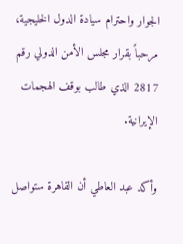الجوار واحترام سيادة الدول الخليجية، مرحباً بقرار مجلس الأمن الدولي رقم 2817 الذي طالب بوقف الهجمات الإيرانية.

وأكد عبد العاطي أن القاهرة ستواصل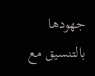جهودها بالتنسيق مع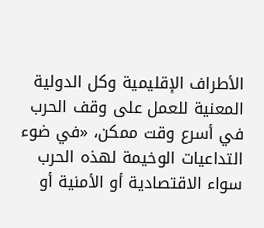الأطراف الإقليمية وكل الدولية المعنية للعمل على وقف الحرب في أسرع وقت ممكن، «في ضوء التداعيات الوخيمة لهذه الحرب سواء الاقتصادية أو الأمنية أو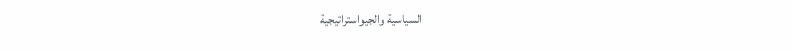السياسية والجيواستراتيجية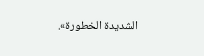الشديدة الخطورة».